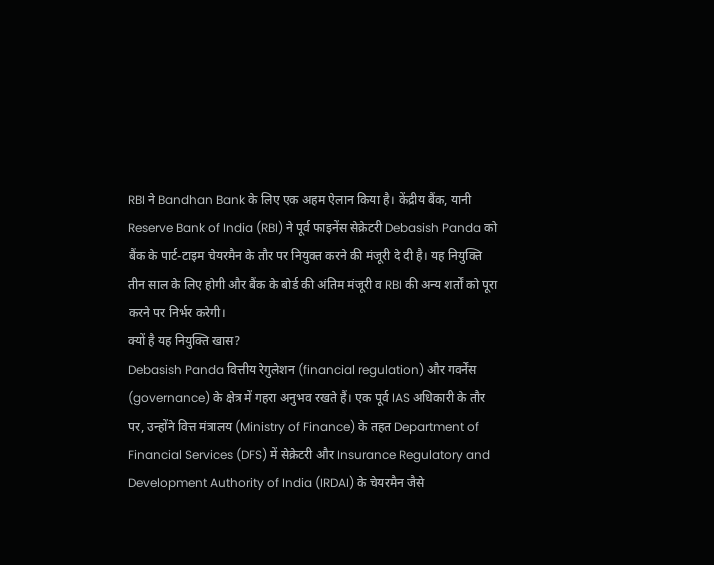RBI ने Bandhan Bank के लिए एक अहम ऐलान किया है। केंद्रीय बैंक, यानी Reserve Bank of India (RBI) ने पूर्व फाइनेंस सेक्रेटरी Debasish Panda को बैंक के पार्ट-टाइम चेयरमैन के तौर पर नियुक्त करने की मंजूरी दे दी है। यह नियुक्ति तीन साल के लिए होगी और बैंक के बोर्ड की अंतिम मंजूरी व RBI की अन्य शर्तों को पूरा करने पर निर्भर करेगी।
क्यों है यह नियुक्ति खास?
Debasish Panda वित्तीय रेगुलेशन (financial regulation) और गवर्नेंस (governance) के क्षेत्र में गहरा अनुभव रखते हैं। एक पूर्व IAS अधिकारी के तौर पर, उन्होंने वित्त मंत्रालय (Ministry of Finance) के तहत Department of Financial Services (DFS) में सेक्रेटरी और Insurance Regulatory and Development Authority of India (IRDAI) के चेयरमैन जैसे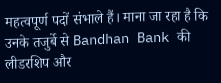महत्वपूर्ण पदों संभाले हैं। माना जा रहा है कि उनके तजुर्बे से Bandhan Bank की लीडरशिप और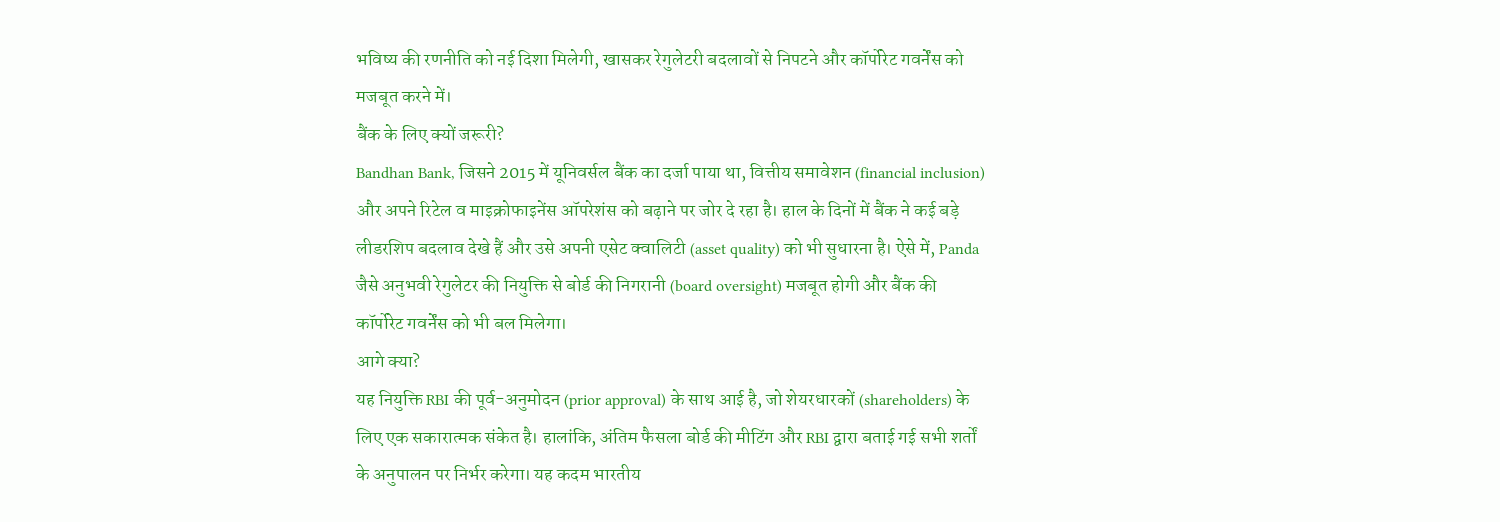भविष्य की रणनीति को नई दिशा मिलेगी, खासकर रेगुलेटरी बदलावों से निपटने और कॉर्पोरेट गवर्नेंस को मजबूत करने में।
बैंक के लिए क्यों जरूरी?
Bandhan Bank, जिसने 2015 में यूनिवर्सल बैंक का दर्जा पाया था, वित्तीय समावेशन (financial inclusion) और अपने रिटेल व माइक्रोफाइनेंस ऑपरेशंस को बढ़ाने पर जोर दे रहा है। हाल के दिनों में बैंक ने कई बड़े लीडरशिप बदलाव देखे हैं और उसे अपनी एसेट क्वालिटी (asset quality) को भी सुधारना है। ऐसे में, Panda जैसे अनुभवी रेगुलेटर की नियुक्ति से बोर्ड की निगरानी (board oversight) मजबूत होगी और बैंक की कॉर्पोरेट गवर्नेंस को भी बल मिलेगा।
आगे क्या?
यह नियुक्ति RBI की पूर्व-अनुमोदन (prior approval) के साथ आई है, जो शेयरधारकों (shareholders) के लिए एक सकारात्मक संकेत है। हालांकि, अंतिम फैसला बोर्ड की मीटिंग और RBI द्वारा बताई गई सभी शर्तों के अनुपालन पर निर्भर करेगा। यह कदम भारतीय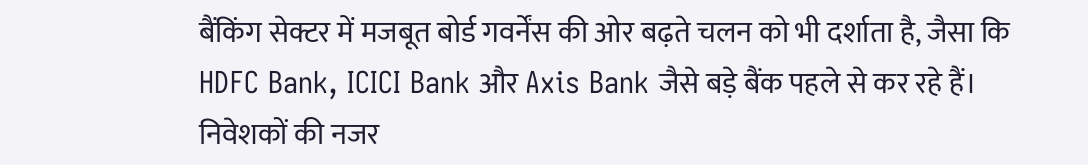बैंकिंग सेक्टर में मजबूत बोर्ड गवर्नेंस की ओर बढ़ते चलन को भी दर्शाता है, जैसा कि HDFC Bank, ICICI Bank और Axis Bank जैसे बड़े बैंक पहले से कर रहे हैं। निवेशकों की नजर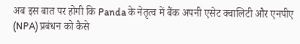अब इस बात पर होगी कि Panda के नेतृत्व में बैंक अपनी एसेट क्वालिटी और एनपीए (NPA) प्रबंधन को कैसे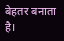बेहतर बनाता है।